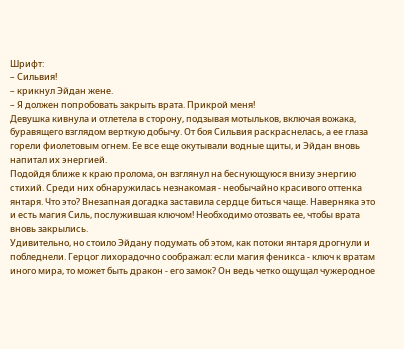Шрифт:
– Сильвия!
– крикнул Эйдан жене.
– Я должен попробовать закрыть врата. Прикрой меня!
Девушка кивнула и отлетела в сторону, подзывая мотыльков, включая вожака, буравящего взглядом верткую добычу. От боя Сильвия раскраснелась, а ее глаза горели фиолетовым огнем. Ее все еще окутывали водные щиты, и Эйдан вновь напитал их энергией.
Подойдя ближе к краю пролома, он взглянул на беснующуюся внизу энергию стихий. Среди них обнаружилась незнакомая - необычайно красивого оттенка янтаря. Что это? Внезапная догадка заставила сердце биться чаще. Наверняка это и есть магия Силь, послужившая ключом! Необходимо отозвать ее, чтобы врата вновь закрылись.
Удивительно, но стоило Эйдану подумать об этом, как потоки янтаря дрогнули и побледнели. Герцог лихорадочно соображал: если магия феникса - ключ к вратам иного мира, то может быть дракон - его замок? Он ведь четко ощущал чужеродное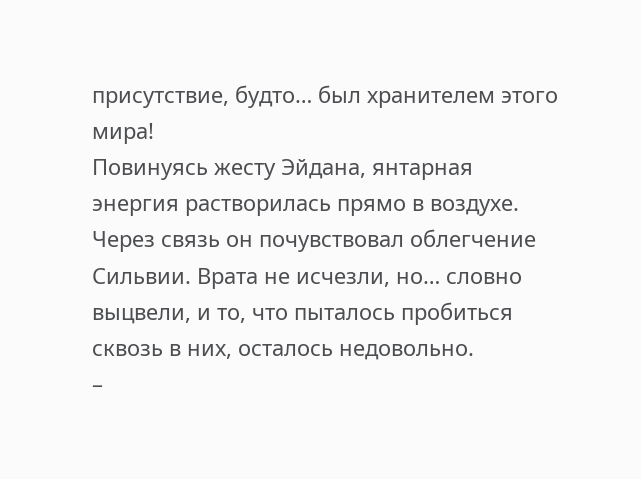присутствие, будто… был хранителем этого мира!
Повинуясь жесту Эйдана, янтарная энергия растворилась прямо в воздухе. Через связь он почувствовал облегчение Сильвии. Врата не исчезли, но… словно выцвели, и то, что пыталось пробиться сквозь в них, осталось недовольно.
–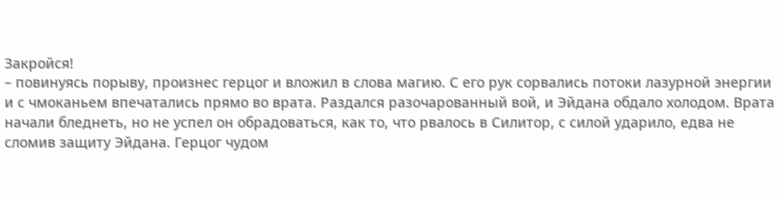Закройся!
– повинуясь порыву, произнес герцог и вложил в слова магию. С его рук сорвались потоки лазурной энергии и с чмоканьем впечатались прямо во врата. Раздался разочарованный вой, и Эйдана обдало холодом. Врата начали бледнеть, но не успел он обрадоваться, как то, что рвалось в Силитор, с силой ударило, едва не сломив защиту Эйдана. Герцог чудом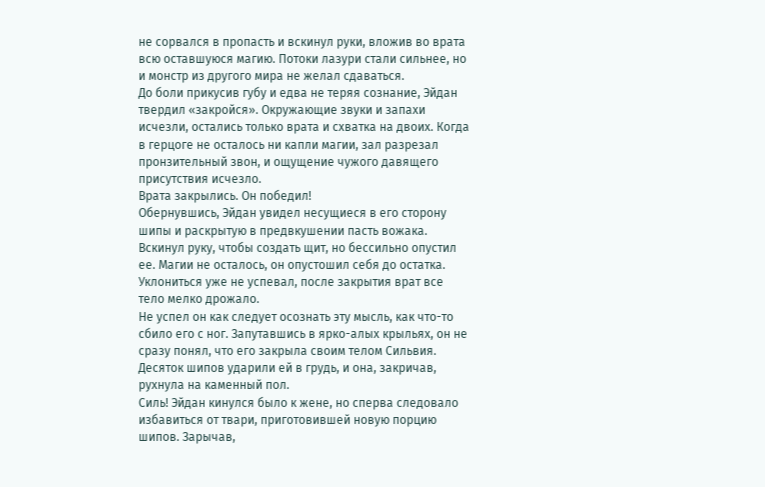не сорвался в пропасть и вскинул руки, вложив во врата всю оставшуюся магию. Потоки лазури стали сильнее, но и монстр из другого мира не желал сдаваться.
До боли прикусив губу и едва не теряя сознание, Эйдан твердил «закройся». Окружающие звуки и запахи исчезли, остались только врата и схватка на двоих. Когда в герцоге не осталось ни капли магии, зал разрезал пронзительный звон, и ощущение чужого давящего присутствия исчезло.
Врата закрылись. Он победил!
Обернувшись, Эйдан увидел несущиеся в его сторону шипы и раскрытую в предвкушении пасть вожака. Вскинул руку, чтобы создать щит, но бессильно опустил ее. Магии не осталось, он опустошил себя до остатка. Уклониться уже не успевал, после закрытия врат все тело мелко дрожало.
Не успел он как следует осознать эту мысль, как что-то сбило его с ног. Запутавшись в ярко-алых крыльях, он не сразу понял, что его закрыла своим телом Сильвия. Десяток шипов ударили ей в грудь, и она, закричав, рухнула на каменный пол.
Силь! Эйдан кинулся было к жене, но сперва следовало избавиться от твари, приготовившей новую порцию шипов. Зарычав,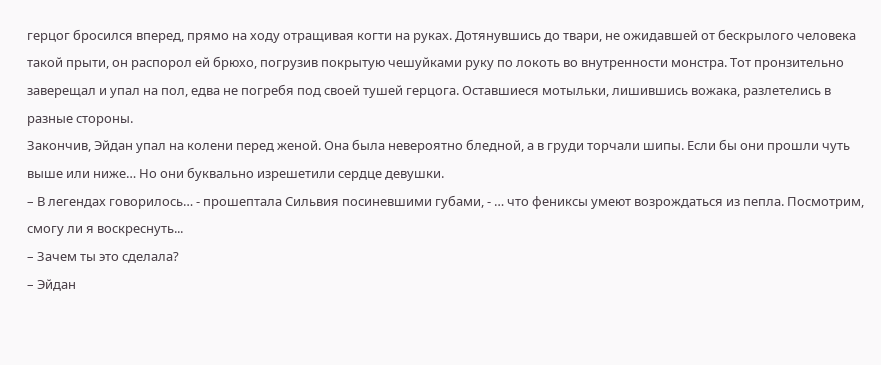герцог бросился вперед, прямо на ходу отращивая когти на руках. Дотянувшись до твари, не ожидавшей от бескрылого человека такой прыти, он распорол ей брюхо, погрузив покрытую чешуйками руку по локоть во внутренности монстра. Тот пронзительно заверещал и упал на пол, едва не погребя под своей тушей герцога. Оставшиеся мотыльки, лишившись вожака, разлетелись в разные стороны.
Закончив, Эйдан упал на колени перед женой. Она была невероятно бледной, а в груди торчали шипы. Если бы они прошли чуть выше или ниже… Но они буквально изрешетили сердце девушки.
– В легендах говорилось… - прошептала Сильвия посиневшими губами, - … что фениксы умеют возрождаться из пепла. Посмотрим, смогу ли я воскреснуть...
– Зачем ты это сделала?
– Эйдан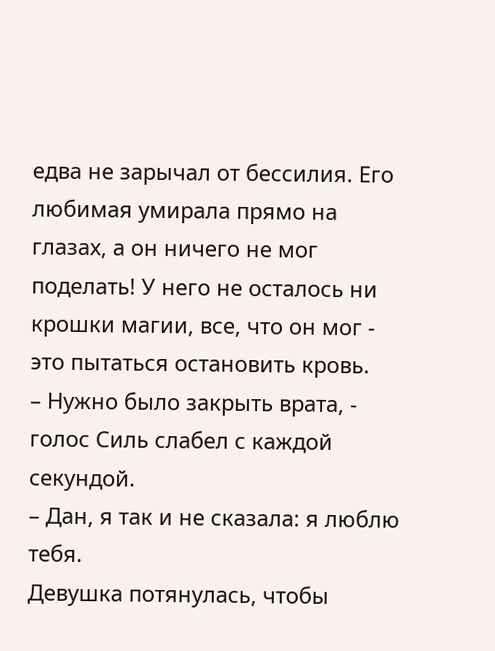едва не зарычал от бессилия. Его любимая умирала прямо на глазах, а он ничего не мог поделать! У него не осталось ни крошки магии, все, что он мог - это пытаться остановить кровь.
– Нужно было закрыть врата, - голос Силь слабел с каждой секундой.
– Дан, я так и не сказала: я люблю тебя.
Девушка потянулась, чтобы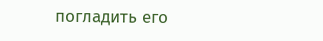погладить его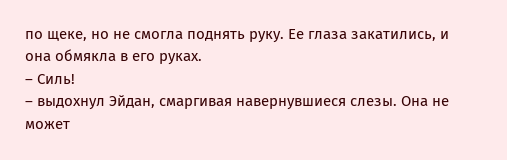по щеке, но не смогла поднять руку. Ее глаза закатились, и она обмякла в его руках.
– Силь!
– выдохнул Эйдан, смаргивая навернувшиеся слезы. Она не может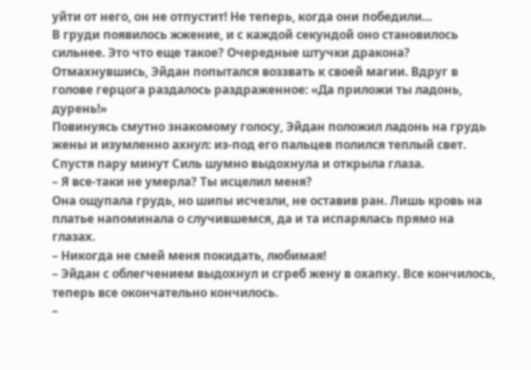уйти от него, он не отпустит! Не теперь, когда они победили…
В груди появилось жжение, и с каждой секундой оно становилось сильнее. Это что еще такое? Очередные штучки дракона? Отмахнувшись, Эйдан попытался воззвать к своей магии. Вдруг в голове герцога раздалось раздраженное: «Да приложи ты ладонь, дурень!»
Повинуясь смутно знакомому голосу, Эйдан положил ладонь на грудь жены и изумленно ахнул: из-под его пальцев полился теплый свет. Спустя пару минут Силь шумно выдохнула и открыла глаза.
– Я все-таки не умерла? Ты исцелил меня?
Она ощупала грудь, но шипы исчезли, не оставив ран. Лишь кровь на платье напоминала о случившемся, да и та испарялась прямо на глазах.
– Никогда не смей меня покидать, любимая!
– Эйдан с облегчением выдохнул и сгреб жену в охапку. Все кончилось, теперь все окончательно кончилось.
–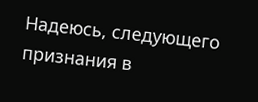Надеюсь, следующего признания в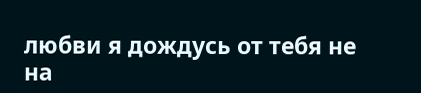любви я дождусь от тебя не на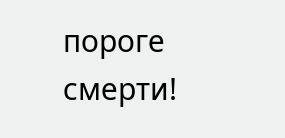пороге смерти!